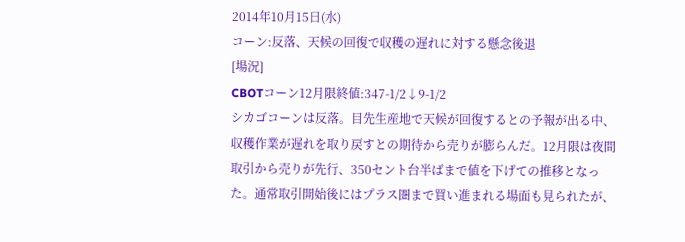2014年10月15日(水)
コーン:反落、天候の回復で収穫の遅れに対する懸念後退
[場況]
CBOTコーン12月限終値:347-1/2↓9-1/2
シカゴコーンは反落。目先生産地で天候が回復するとの予報が出る中、収穫作業が遅れを取り戻すとの期待から売りが膨らんだ。12月限は夜間取引から売りが先行、350セント台半ばまで値を下げての推移となった。通常取引開始後にはプラス圏まで買い進まれる場面も見られたが、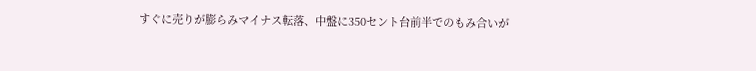すぐに売りが膨らみマイナス転落、中盤に350セント台前半でのもみ合いが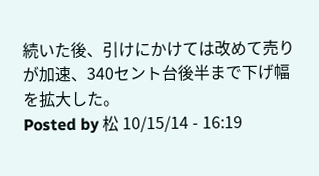続いた後、引けにかけては改めて売りが加速、340セント台後半まで下げ幅を拡大した。
Posted by 松 10/15/14 - 16:19